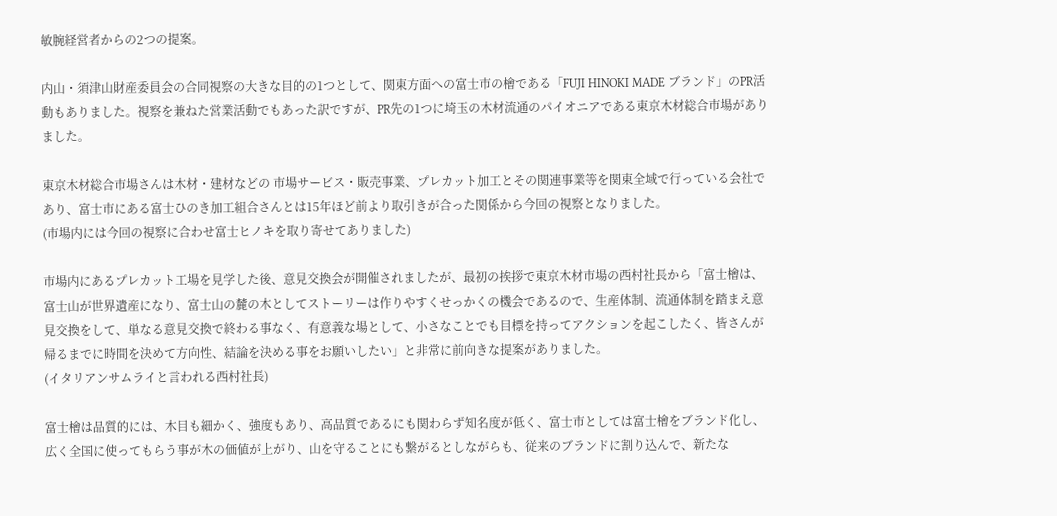敏腕経営者からの2つの提案。

内山・須津山財産委員会の合同視察の大きな目的の1つとして、関東方面への富士市の檜である「FUJI HINOKI MADE ブランド」のPR活動もありました。視察を兼ねた営業活動でもあった訳ですが、PR先の1つに埼玉の木材流通のパイオニアである東京木材総合市場がありました。

東京木材総合市場さんは木材・建材などの 市場サービス・販売事業、プレカット加工とその関連事業等を関東全域で行っている会社であり、富士市にある富士ひのき加工組合さんとは15年ほど前より取引きが合った関係から今回の視察となりました。
(市場内には今回の視察に合わせ富士ヒノキを取り寄せてありました)

市場内にあるプレカット工場を見学した後、意見交換会が開催されましたが、最初の挨拶で東京木材市場の西村社長から「富士檜は、富士山が世界遺産になり、富士山の麓の木としてストーリーは作りやすくせっかくの機会であるので、生産体制、流通体制を踏まえ意見交換をして、単なる意見交換で終わる事なく、有意義な場として、小さなことでも目標を持ってアクションを起こしたく、皆さんが帰るまでに時間を決めて方向性、結論を決める事をお願いしたい」と非常に前向きな提案がありました。
(イタリアンサムライと言われる西村社長)

富士檜は品質的には、木目も細かく、強度もあり、高品質であるにも関わらず知名度が低く、富士市としては富士檜をブランド化し、広く全国に使ってもらう事が木の価値が上がり、山を守ることにも繋がるとしながらも、従来のブランドに割り込んで、新たな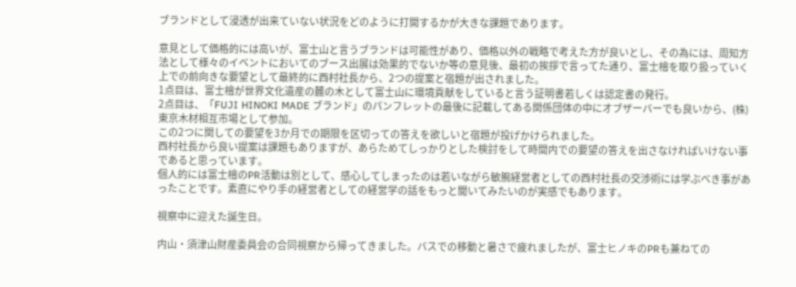ブランドとして浸透が出来ていない状況をどのように打開するかが大きな課題であります。

意見として価格的には高いが、富士山と言うブランドは可能性があり、価格以外の戦略で考えた方が良いとし、その為には、周知方法として様々のイベントにおいてのブース出展は効果的でないか等の意見後、最初の挨拶で言ってた通り、富士檜を取り扱っていく上での前向きな要望として最終的に西村社長から、2つの提案と宿題が出されました。
1点目は、富士檜が世界文化遺産の麓の木として富士山に環境貢献をしていると言う証明書若しくは認定書の発行。
2点目は、「FUJI HINOKI MADE ブランド」のパンフレットの最後に記載してある関係団体の中にオブザーバーでも良いから、(株)東京木材相互市場として参加。
この2つに関しての要望を3か月での期限を区切っての答えを欲しいと宿題が投げかけられました。
西村社長から良い提案は課題もありますが、あらためてしっかりとした検討をして時間内での要望の答えを出さなければいけない事であると思っています。
個人的には富士檜のPR活動は別として、感心してしまったのは若いながら敏腕経営者としての西村社長の交渉術には学ぶべき事があったことです。素直にやり手の経営者としての経営学の話をもっと聞いてみたいのが実感でもあります。

視察中に迎えた誕生日。

内山・須津山財産委員会の合同視察から帰ってきました。バスでの移動と暑さで疲れましたが、富士ヒノキのPRも兼ねての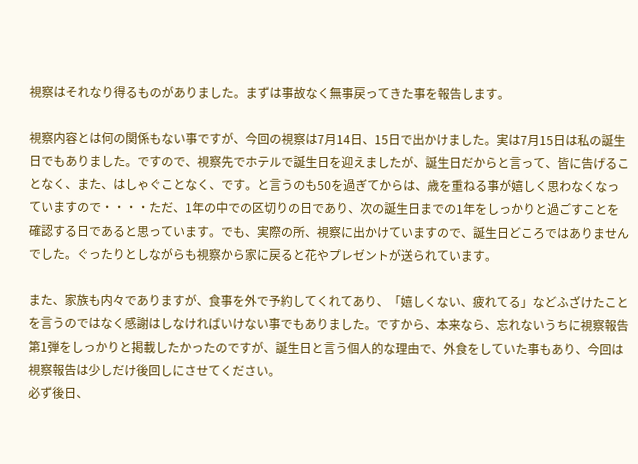視察はそれなり得るものがありました。まずは事故なく無事戻ってきた事を報告します。

視察内容とは何の関係もない事ですが、今回の視察は7月14日、15日で出かけました。実は7月15日は私の誕生日でもありました。ですので、視察先でホテルで誕生日を迎えましたが、誕生日だからと言って、皆に告げることなく、また、はしゃぐことなく、です。と言うのも50を過ぎてからは、歳を重ねる事が嬉しく思わなくなっていますので・・・・ただ、1年の中での区切りの日であり、次の誕生日までの1年をしっかりと過ごすことを確認する日であると思っています。でも、実際の所、視察に出かけていますので、誕生日どころではありませんでした。ぐったりとしながらも視察から家に戻ると花やプレゼントが送られています。

また、家族も内々でありますが、食事を外で予約してくれてあり、「嬉しくない、疲れてる」などふざけたことを言うのではなく感謝はしなければいけない事でもありました。ですから、本来なら、忘れないうちに視察報告第1弾をしっかりと掲載したかったのですが、誕生日と言う個人的な理由で、外食をしていた事もあり、今回は視察報告は少しだけ後回しにさせてください。
必ず後日、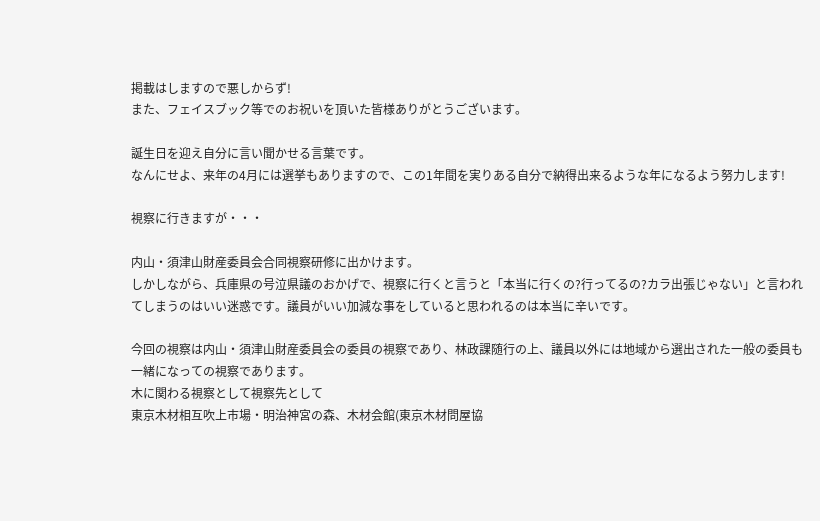掲載はしますので悪しからず!
また、フェイスブック等でのお祝いを頂いた皆様ありがとうございます。

誕生日を迎え自分に言い聞かせる言葉です。
なんにせよ、来年の4月には選挙もありますので、この1年間を実りある自分で納得出来るような年になるよう努力します!

視察に行きますが・・・

内山・須津山財産委員会合同視察研修に出かけます。
しかしながら、兵庫県の号泣県議のおかげで、視察に行くと言うと「本当に行くの?行ってるの?カラ出張じゃない」と言われてしまうのはいい迷惑です。議員がいい加減な事をしていると思われるのは本当に辛いです。

今回の視察は内山・須津山財産委員会の委員の視察であり、林政課随行の上、議員以外には地域から選出された一般の委員も一緒になっての視察であります。
木に関わる視察として視察先として
東京木材相互吹上市場・明治神宮の森、木材会館(東京木材問屋協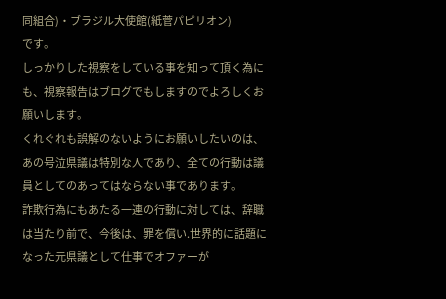同組合)・ブラジル大使館(紙菅パピリオン)
です。
しっかりした視察をしている事を知って頂く為にも、視察報告はブログでもしますのでよろしくお願いします。
くれぐれも誤解のないようにお願いしたいのは、あの号泣県議は特別な人であり、全ての行動は議員としてのあってはならない事であります。
詐欺行為にもあたる一連の行動に対しては、辞職は当たり前で、今後は、罪を償い.世界的に話題になった元県議として仕事でオファーが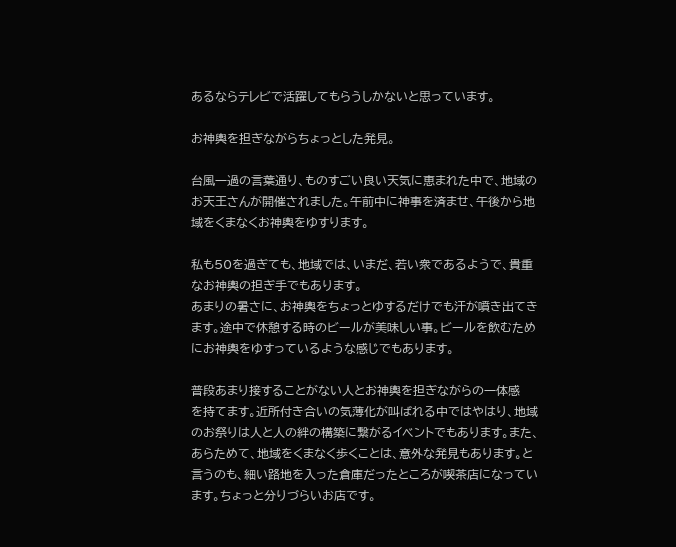あるならテレビで活躍してもらうしかないと思っています。

お神輿を担ぎながらちょっとした発見。

台風一過の言葉通り、ものすごい良い天気に恵まれた中で、地域のお天王さんが開催されました。午前中に神事を済ませ、午後から地域をくまなくお神輿をゆすります。

私も50を過ぎても、地域では、いまだ、若い衆であるようで、貴重なお神輿の担ぎ手でもあります。
あまりの暑さに、お神輿をちょっとゆするだけでも汗が噴き出てきます。途中で休憩する時のビールが美味しい事。ビールを飲むためにお神輿をゆすっているような感じでもあります。

普段あまり接することがない人とお神輿を担ぎながらの一体感
を持てます。近所付き合いの気薄化が叫ばれる中ではやはり、地域のお祭りは人と人の絆の構築に繋がるイベントでもあります。また、あらためて、地域をくまなく歩くことは、意外な発見もあります。と言うのも、細い路地を入った倉庫だったところが喫茶店になっています。ちょっと分りづらいお店です。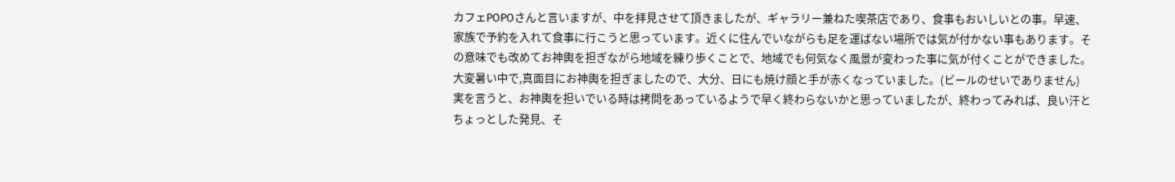カフェPOPOさんと言いますが、中を拝見させて頂きましたが、ギャラリー兼ねた喫茶店であり、食事もおいしいとの事。早速、家族で予約を入れて食事に行こうと思っています。近くに住んでいながらも足を運ばない場所では気が付かない事もあります。その意味でも改めてお神輿を担ぎながら地域を練り歩くことで、地域でも何気なく風景が変わった事に気が付くことができました。
大変暑い中で,真面目にお神輿を担ぎましたので、大分、日にも焼け顔と手が赤くなっていました。(ビールのせいでありません)
実を言うと、お神輿を担いでいる時は拷問をあっているようで早く終わらないかと思っていましたが、終わってみれば、良い汗とちょっとした発見、そ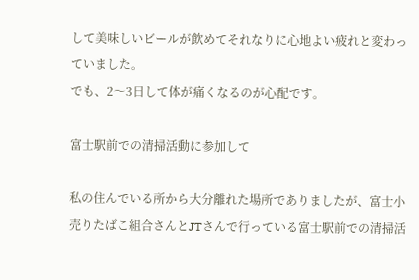して美味しいビールが飲めてそれなりに心地よい疲れと変わっていました。
でも、2〜3日して体が痛くなるのが心配です。

富士駅前での清掃活動に参加して

私の住んでいる所から大分離れた場所でありましたが、富士小売りたばこ組合さんとJTさんで行っている富士駅前での清掃活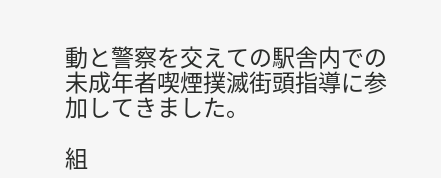動と警察を交えての駅舎内での未成年者喫煙撲滅街頭指導に参加してきました。

組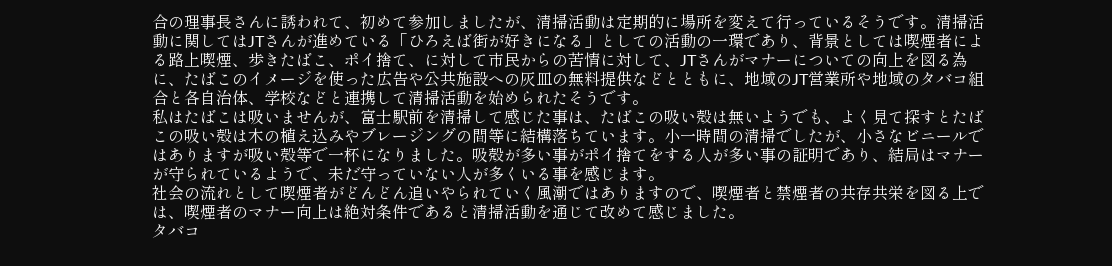合の理事長さんに誘われて、初めて参加しましたが、清掃活動は定期的に場所を変えて行っているそうです。清掃活動に関してはJTさんが進めている「ひろえば街が好きになる」としての活動の一環であり、背景としては喫煙者による路上喫煙、歩きたばこ、ポイ捨て、に対して市民からの苦情に対して、JTさんがマナーについての向上を図る為に、たばこのイメージを使った広告や公共施設への灰皿の無料提供などとともに、地域のJT営業所や地域のタバコ組合と各自治体、学校などと連携して清掃活動を始められたそうです。
私はたばこは吸いませんが、富士駅前を清掃して感じた事は、たばこの吸い殻は無いようでも、よく見て探すとたばこの吸い殻は木の植え込みやブレージングの間等に結構落ちています。小一時間の清掃でしたが、小さなビニールではありますが吸い殻等で一杯になりました。吸殻が多い事がポイ捨てをする人が多い事の証明であり、結局はマナーが守られているようで、未だ守っていない人が多くいる事を感じます。
社会の流れとして喫煙者がどんどん追いやられていく風潮ではありますので、喫煙者と禁煙者の共存共栄を図る上では、喫煙者のマナー向上は絶対条件であると清掃活動を通じて改めて感じました。
タバコ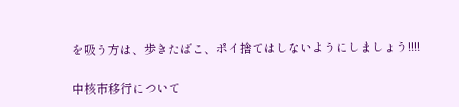を吸う方は、歩きたばこ、ポイ捨てはしないようにしましょう!!!!

中核市移行について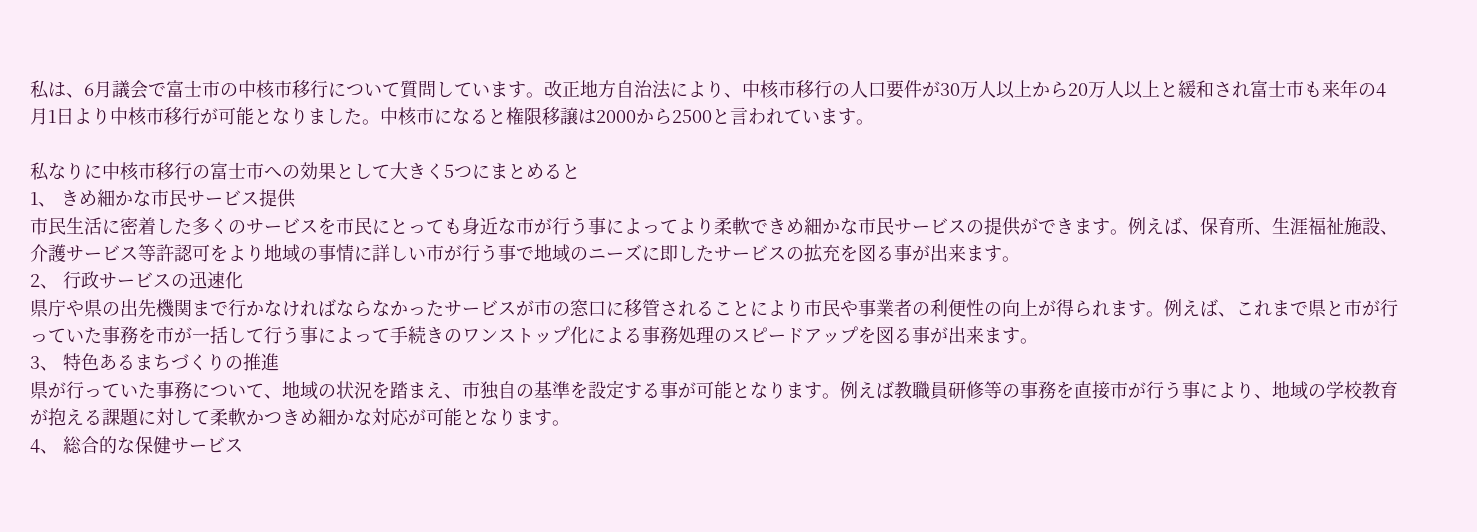私は、6月議会で富士市の中核市移行について質問しています。改正地方自治法により、中核市移行の人口要件が30万人以上から20万人以上と緩和され富士市も来年の4月1日より中核市移行が可能となりました。中核市になると権限移譲は2000から2500と言われています。

私なりに中核市移行の富士市への効果として大きく5つにまとめると
1、 きめ細かな市民サービス提供
市民生活に密着した多くのサービスを市民にとっても身近な市が行う事によってより柔軟できめ細かな市民サービスの提供ができます。例えば、保育所、生涯福祉施設、介護サービス等許認可をより地域の事情に詳しい市が行う事で地域のニーズに即したサービスの拡充を図る事が出来ます。
2、 行政サービスの迅速化
県庁や県の出先機関まで行かなければならなかったサービスが市の窓口に移管されることにより市民や事業者の利便性の向上が得られます。例えば、これまで県と市が行っていた事務を市が一括して行う事によって手続きのワンストップ化による事務処理のスピードアップを図る事が出来ます。
3、 特色あるまちづくりの推進
県が行っていた事務について、地域の状況を踏まえ、市独自の基準を設定する事が可能となります。例えば教職員研修等の事務を直接市が行う事により、地域の学校教育が抱える課題に対して柔軟かつきめ細かな対応が可能となります。
4、 総合的な保健サービス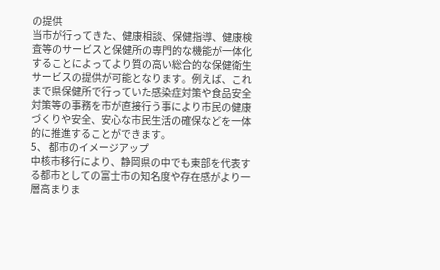の提供
当市が行ってきた、健康相談、保健指導、健康検査等のサービスと保健所の専門的な機能が一体化することによってより質の高い総合的な保健衛生サービスの提供が可能となります。例えば、これまで県保健所で行っていた感染症対策や食品安全対策等の事務を市が直接行う事により市民の健康づくりや安全、安心な市民生活の確保などを一体的に推進することができます。
5、 都市のイメージアップ
中核市移行により、静岡県の中でも東部を代表する都市としての富士市の知名度や存在感がより一層高まりま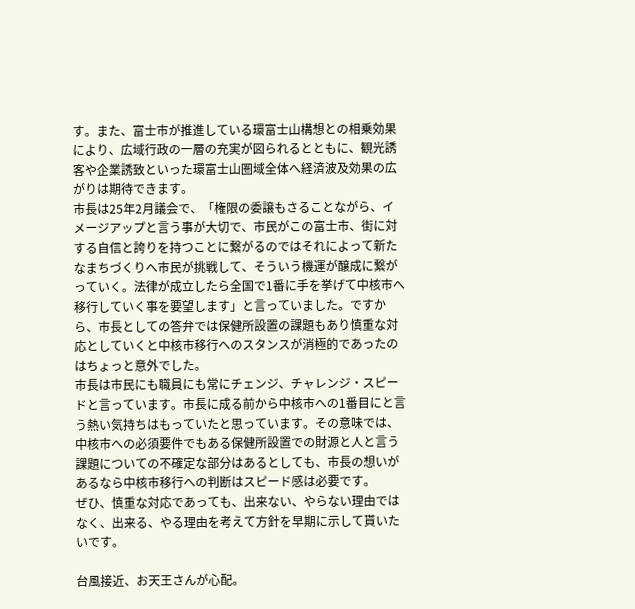す。また、富士市が推進している環富士山構想との相乗効果により、広域行政の一層の充実が図られるとともに、観光誘客や企業誘致といった環富士山圏域全体へ経済波及効果の広がりは期待できます。
市長は25年2月議会で、「権限の委譲もさることながら、イメージアップと言う事が大切で、市民がこの富士市、街に対する自信と誇りを持つことに繋がるのではそれによって新たなまちづくりへ市民が挑戦して、そういう機運が醸成に繋がっていく。法律が成立したら全国で1番に手を挙げて中核市へ移行していく事を要望します」と言っていました。ですから、市長としての答弁では保健所設置の課題もあり慎重な対応としていくと中核市移行へのスタンスが消極的であったのはちょっと意外でした。
市長は市民にも職員にも常にチェンジ、チャレンジ・スピードと言っています。市長に成る前から中核市への1番目にと言う熱い気持ちはもっていたと思っています。その意味では、中核市への必須要件でもある保健所設置での財源と人と言う課題についての不確定な部分はあるとしても、市長の想いがあるなら中核市移行への判断はスピード感は必要です。
ぜひ、慎重な対応であっても、出来ない、やらない理由ではなく、出来る、やる理由を考えて方針を早期に示して貰いたいです。

台風接近、お天王さんが心配。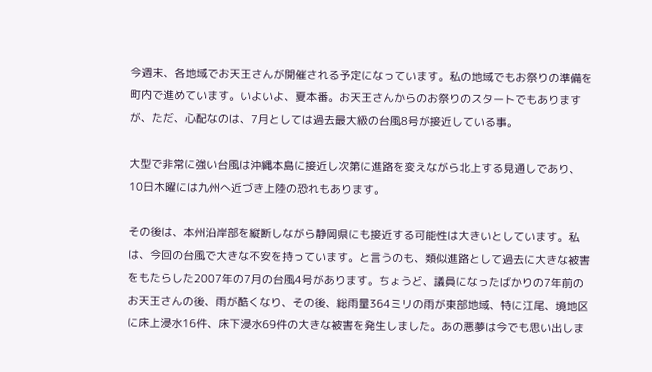今週末、各地域でお天王さんが開催される予定になっています。私の地域でもお祭りの準備を町内で進めています。いよいよ、夏本番。お天王さんからのお祭りのスタートでもありますが、ただ、心配なのは、7月としては過去最大級の台風8号が接近している事。

大型で非常に強い台風は沖縄本島に接近し次第に進路を変えながら北上する見通しであり、10日木曜には九州へ近づき上陸の恐れもあります。

その後は、本州沿岸部を縦断しながら静岡県にも接近する可能性は大きいとしています。私は、今回の台風で大きな不安を持っています。と言うのも、類似進路として過去に大きな被害をもたらした2007年の7月の台風4号があります。ちょうど、議員になったばかりの7年前のお天王さんの後、雨が酷くなり、その後、総雨量364ミリの雨が東部地域、特に江尾、境地区に床上浸水16件、床下浸水69件の大きな被害を発生しました。あの悪夢は今でも思い出しま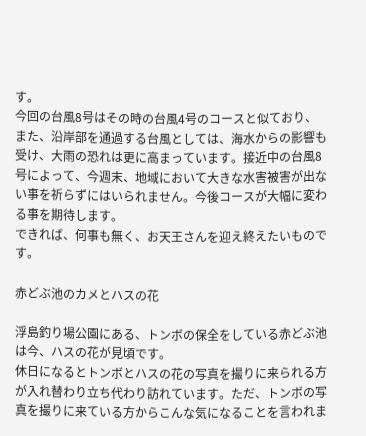す。
今回の台風8号はその時の台風4号のコースと似ており、また、沿岸部を通過する台風としては、海水からの影響も受け、大雨の恐れは更に高まっています。接近中の台風8号によって、今週末、地域において大きな水害被害が出ない事を祈らずにはいられません。今後コースが大幅に変わる事を期待します。
できれば、何事も無く、お天王さんを迎え終えたいものです。

赤どぶ池のカメとハスの花

浮島釣り場公園にある、トンボの保全をしている赤どぶ池は今、ハスの花が見頃です。
休日になるとトンボとハスの花の写真を撮りに来られる方が入れ替わり立ち代わり訪れています。ただ、トンボの写真を撮りに来ている方からこんな気になることを言われま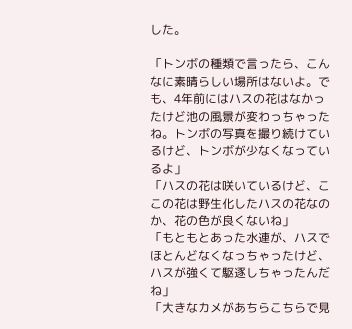した。

「トンボの種類で言ったら、こんなに素晴らしい場所はないよ。でも、4年前にはハスの花はなかったけど池の風景が変わっちゃったね。トンボの写真を撮り続けているけど、トンボが少なくなっているよ」
「ハスの花は咲いているけど、ここの花は野生化したハスの花なのか、花の色が良くないね」
「もともとあった水連が、ハスでほとんどなくなっちゃったけど、ハスが強くて駆逐しちゃったんだね」
「大きなカメがあちらこちらで見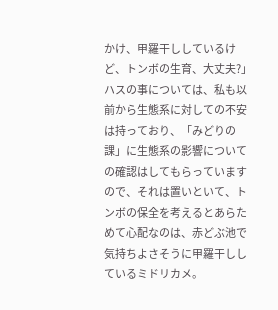かけ、甲羅干ししているけど、トンボの生育、大丈夫?」
ハスの事については、私も以前から生態系に対しての不安は持っており、「みどりの課」に生態系の影響についての確認はしてもらっていますので、それは置いといて、トンボの保全を考えるとあらためて心配なのは、赤どぶ池で気持ちよさそうに甲羅干ししているミドリカメ。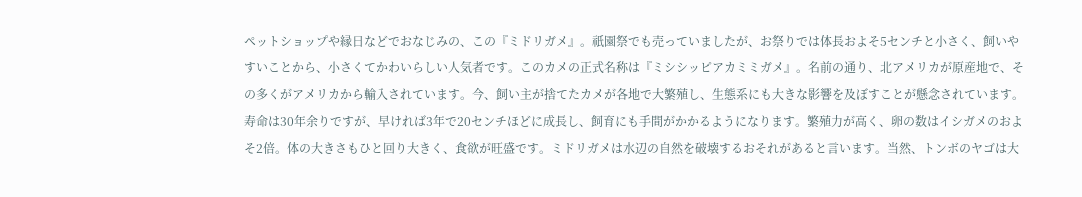ペットショップや縁日などでおなじみの、この『ミドリガメ』。祇園祭でも売っていましたが、お祭りでは体長およそ5センチと小さく、飼いやすいことから、小さくてかわいらしい人気者です。このカメの正式名称は『ミシシッピアカミミガメ』。名前の通り、北アメリカが原産地で、その多くがアメリカから輸入されています。今、飼い主が捨てたカメが各地で大繁殖し、生態系にも大きな影響を及ぼすことが懸念されています。寿命は30年余りですが、早ければ3年で20センチほどに成長し、飼育にも手間がかかるようになります。繁殖力が高く、卵の数はイシガメのおよそ2倍。体の大きさもひと回り大きく、食欲が旺盛です。ミドリガメは水辺の自然を破壊するおそれがあると言います。当然、トンボのヤゴは大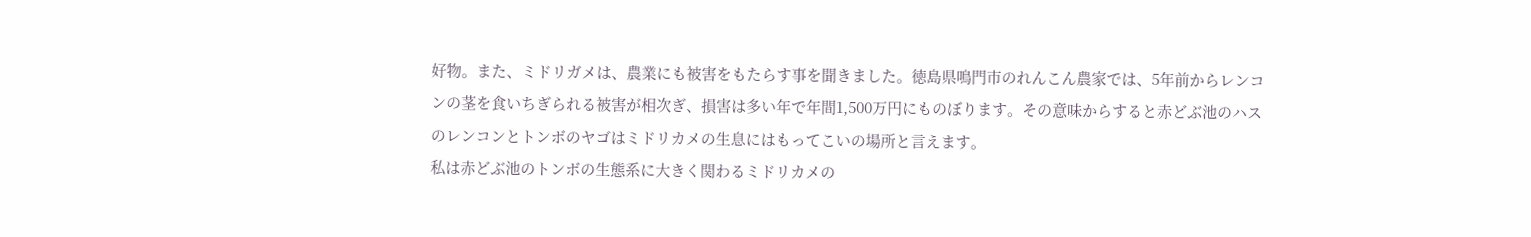好物。また、ミドリガメは、農業にも被害をもたらす事を聞きました。徳島県鳴門市のれんこん農家では、5年前からレンコンの茎を食いちぎられる被害が相次ぎ、損害は多い年で年間1,500万円にものぼります。その意味からすると赤どぶ池のハスのレンコンとトンボのヤゴはミドリカメの生息にはもってこいの場所と言えます。
私は赤どぶ池のトンボの生態系に大きく関わるミドリカメの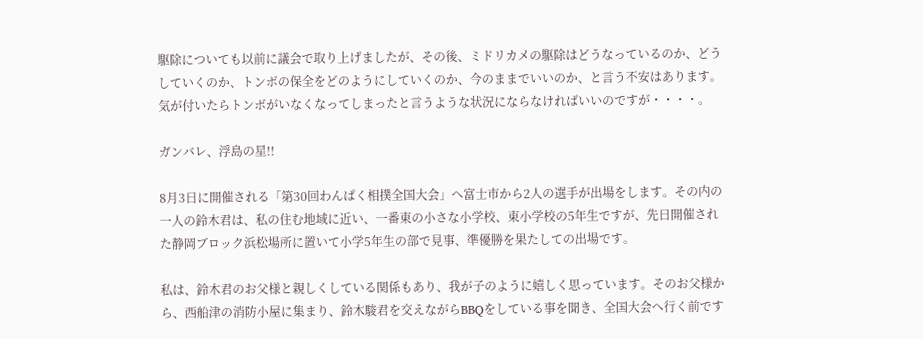駆除についても以前に議会で取り上げましたが、その後、ミドリカメの駆除はどうなっているのか、どうしていくのか、トンボの保全をどのようにしていくのか、今のままでいいのか、と言う不安はあります。
気が付いたらトンボがいなくなってしまったと言うような状況にならなければいいのですが・・・・。

ガンバレ、浮島の星!!

8月3日に開催される「第30回わんぱく相撲全国大会」へ富士市から2人の選手が出場をします。その内の一人の鈴木君は、私の住む地域に近い、一番東の小さな小学校、東小学校の5年生ですが、先日開催された静岡ブロック浜松場所に置いて小学5年生の部で見事、準優勝を果たしての出場です。

私は、鈴木君のお父様と親しくしている関係もあり、我が子のように嬉しく思っています。そのお父様から、西船津の消防小屋に集まり、鈴木駿君を交えながらBBQをしている事を聞き、全国大会へ行く前です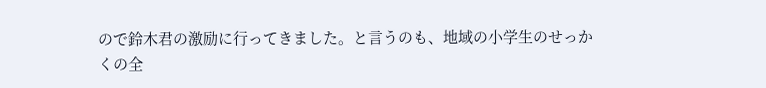ので鈴木君の激励に行ってきました。と言うのも、地域の小学生のせっかくの全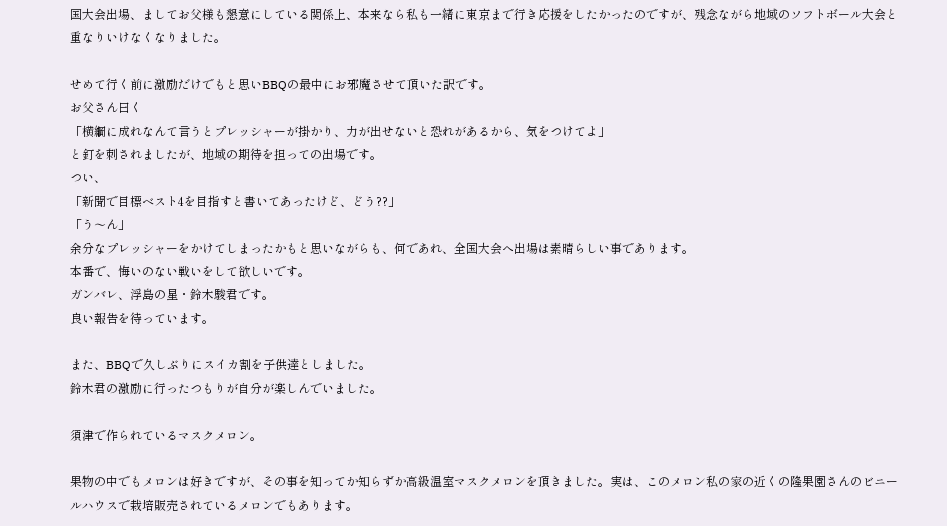国大会出場、ましてお父様も懇意にしている関係上、本来なら私も一緒に東京まで行き応援をしたかったのですが、残念ながら地域のソフトボール大会と重なりいけなくなりました。

せめて行く前に激励だけでもと思いBBQの最中にお邪魔させて頂いた訳です。
お父さん曰く
「横綱に成れなんて言うとプレッシャーが掛かり、力が出せないと恐れがあるから、気をつけてよ」
と釘を刺されましたが、地域の期待を担っての出場です。
つい、
「新聞で目標ベスト4を目指すと書いてあったけど、どう??」
「う〜ん」
余分なプレッシャーをかけてしまったかもと思いながらも、何であれ、全国大会へ出場は素晴らしい事であります。
本番で、悔いのない戦いをして欲しいです。
ガンバレ、浮島の星・鈴木駿君です。
良い報告を待っています。

また、BBQで久しぶりにスイカ割を子供達としました。
鈴木君の激励に行ったつもりが自分が楽しんでいました。

須津で作られているマスクメロン。

果物の中でもメロンは好きですが、その事を知ってか知らずか高級温室マスクメロンを頂きました。実は、このメロン私の家の近くの隆果園さんのビニールハウスで栽培販売されているメロンでもあります。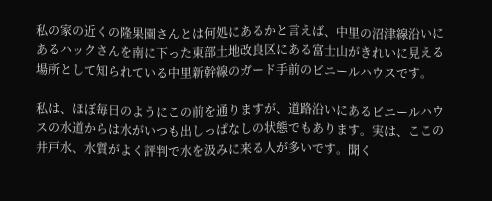私の家の近くの隆果園さんとは何処にあるかと言えば、中里の沼津線沿いにあるハックさんを南に下った東部土地改良区にある富士山がきれいに見える場所として知られている中里新幹線のガード手前のビニールハウスです。

私は、ほぼ毎日のようにこの前を通りますが、道路沿いにあるビニールハウスの水道からは水がいつも出しっぱなしの状態でもあります。実は、ここの井戸水、水質がよく評判で水を汲みに来る人が多いです。聞く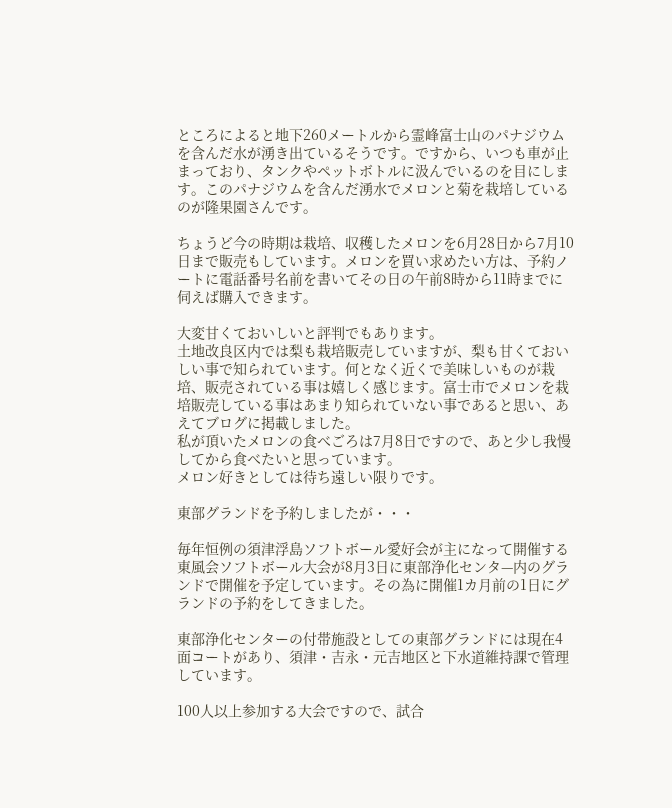ところによると地下260メートルから霊峰富士山のパナジウムを含んだ水が湧き出ているそうです。ですから、いつも車が止まっており、タンクやペットボトルに汲んでいるのを目にします。このパナジウムを含んだ湧水でメロンと菊を栽培しているのが隆果園さんです。

ちょうど今の時期は栽培、収穫したメロンを6月28日から7月10日まで販売もしています。メロンを買い求めたい方は、予約ノートに電話番号名前を書いてその日の午前8時から11時までに伺えば購入できます。

大変甘くておいしいと評判でもあります。
土地改良区内では梨も栽培販売していますが、梨も甘くておいしい事で知られています。何となく近くで美味しいものが栽培、販売されている事は嬉しく感じます。富士市でメロンを栽培販売している事はあまり知られていない事であると思い、あえてブログに掲載しました。
私が頂いたメロンの食べごろは7月8日ですので、あと少し我慢してから食べたいと思っています。
メロン好きとしては待ち遠しい限りです。

東部グランドを予約しましたが・・・

毎年恒例の須津浮島ソフトボール愛好会が主になって開催する東風会ソフトボール大会が8月3日に東部浄化センタ—内のグランドで開催を予定しています。その為に開催1カ月前の1日にグランドの予約をしてきました。

東部浄化センターの付帯施設としての東部グランドには現在4面コートがあり、須津・吉永・元吉地区と下水道維持課で管理しています。

100人以上参加する大会ですので、試合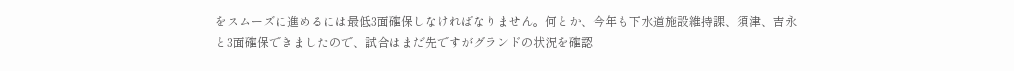をスムーズに進めるには最低3面確保しなければなりません。何とか、今年も下水道施設維持課、須津、吉永と3面確保できましたので、試合はまだ先ですがグランドの状況を確認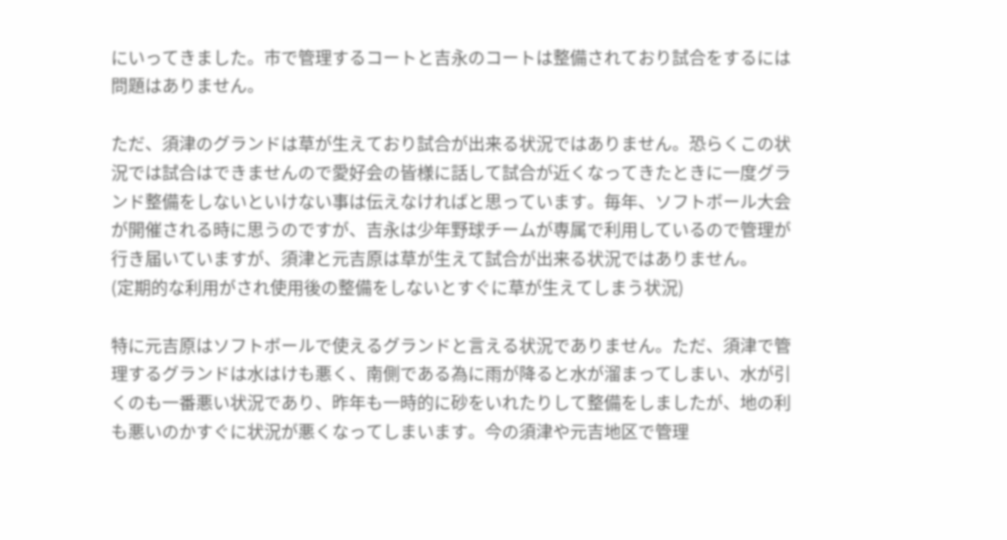にいってきました。市で管理するコートと吉永のコートは整備されており試合をするには問題はありません。

ただ、須津のグランドは草が生えており試合が出来る状況ではありません。恐らくこの状況では試合はできませんので愛好会の皆様に話して試合が近くなってきたときに一度グランド整備をしないといけない事は伝えなければと思っています。毎年、ソフトボール大会が開催される時に思うのですが、吉永は少年野球チームが専属で利用しているので管理が行き届いていますが、須津と元吉原は草が生えて試合が出来る状況ではありません。
(定期的な利用がされ使用後の整備をしないとすぐに草が生えてしまう状況)

特に元吉原はソフトボールで使えるグランドと言える状況でありません。ただ、須津で管理するグランドは水はけも悪く、南側である為に雨が降ると水が溜まってしまい、水が引くのも一番悪い状況であり、昨年も一時的に砂をいれたりして整備をしましたが、地の利も悪いのかすぐに状況が悪くなってしまいます。今の須津や元吉地区で管理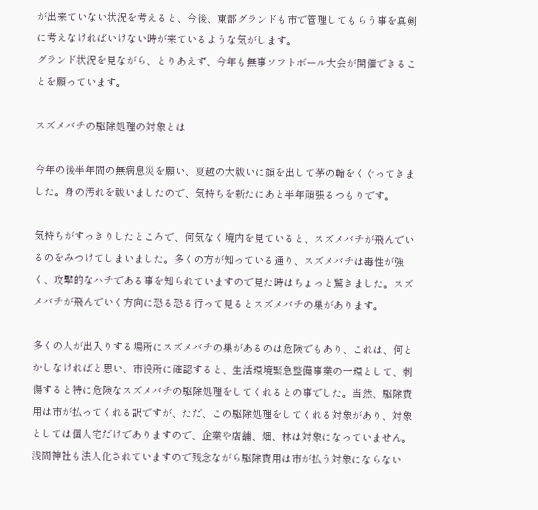が出来ていない状況を考えると、今後、東部グランドも市で管理してもらう事を真剣に考えなければいけない時が来ているような気がします。
グランド状況を見ながら、とりあえず、今年も無事ソフトボール大会が開催できることを願っています。

スズメバチの駆除処理の対象とは

今年の後半年間の無病息災を願い、夏越の大祓いに顔を出して茅の輪をくぐってきました。身の汚れを祓いましたので、気持ちを新たにあと半年頑張るつもりです。

気持ちがすっきりしたところで、何気なく境内を見ていると、スズメバチが飛んでいるのをみつけてしまいました。多くの方が知っている通り、スズメバチは毒性が強く、攻撃的なハチである事を知られていますので見た時はちょっと驚きました。スズメバチが飛んでいく方向に恐る恐る行って見るとスズメバチの巣があります。

多くの人が出入りする場所にスズメバチの巣があるのは危険でもあり、これは、何とかしなければと思い、市役所に確認すると、生活環境緊急整備事業の一環として、刺傷すると特に危険なスズメバチの駆除処理をしてくれるとの事でした。当然、駆除費用は市が払ってくれる訳ですが、ただ、この駆除処理をしてくれる対象があり、対象としては個人宅だけでありますので、企業や店舗、畑、林は対象になっていません。浅間神社も法人化されていますので残念ながら駆除費用は市が払う対象にならない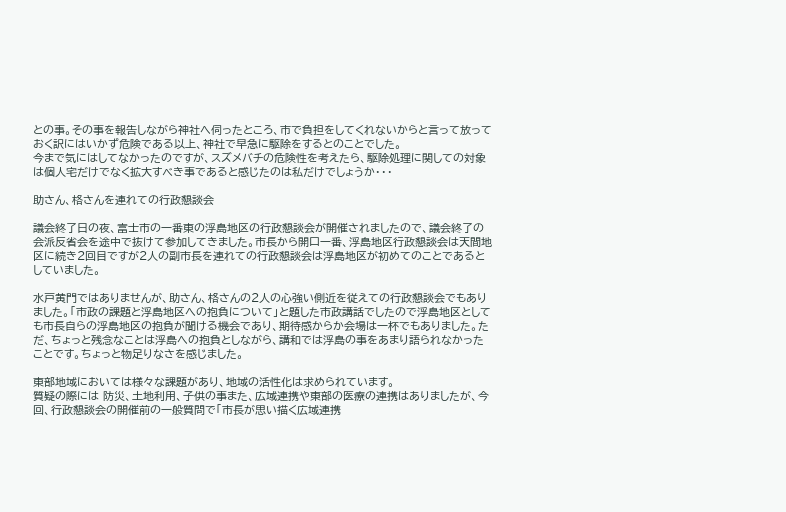との事。その事を報告しながら神社へ伺ったところ、市で負担をしてくれないからと言って放っておく訳にはいかず危険である以上、神社で早急に駆除をするとのことでした。
今まで気にはしてなかったのですが、スズメバチの危険性を考えたら、駆除処理に関しての対象は個人宅だけでなく拡大すべき事であると感じたのは私だけでしょうか・・・

助さん、格さんを連れての行政懇談会

議会終了日の夜、富士市の一番東の浮島地区の行政懇談会が開催されましたので、議会終了の会派反省会を途中で抜けて参加してきました。市長から開口一番、浮島地区行政懇談会は天間地区に続き2回目ですが2人の副市長を連れての行政懇談会は浮島地区が初めてのことであるとしていました。

水戸黄門ではありませんが、助さん、格さんの2人の心強い側近を従えての行政懇談会でもありました。「市政の課題と浮島地区への抱負について」と題した市政講話でしたので浮島地区としても市長自らの浮島地区の抱負が聞ける機会であり、期待感からか会場は一杯でもありました。ただ、ちょっと残念なことは浮島への抱負としながら、講和では浮島の事をあまり語られなかったことです。ちょっと物足りなさを感じました。

東部地域においては様々な課題があり、地域の活性化は求められています。
質疑の際には 防災、土地利用、子供の事また、広域連携や東部の医療の連携はありましたが、今回、行政懇談会の開催前の一般質問で「市長が思い描く広域連携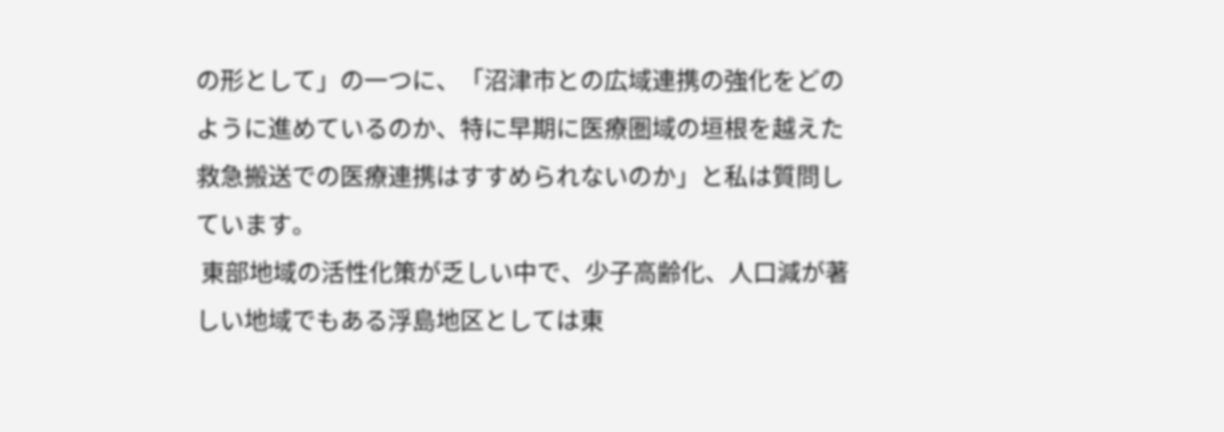の形として」の一つに、「沼津市との広域連携の強化をどのように進めているのか、特に早期に医療圏域の垣根を越えた救急搬送での医療連携はすすめられないのか」と私は質問しています。
 東部地域の活性化策が乏しい中で、少子高齢化、人口減が著しい地域でもある浮島地区としては東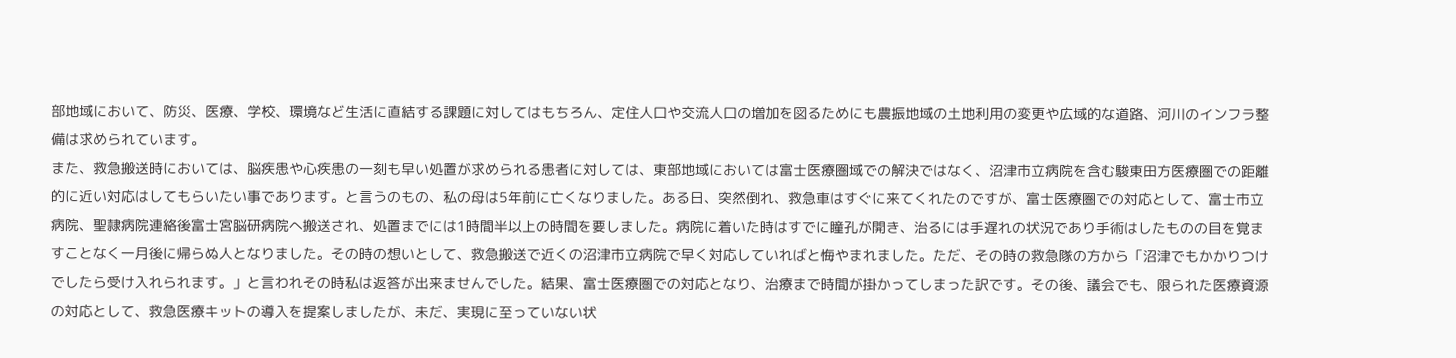部地域において、防災、医療、学校、環境など生活に直結する課題に対してはもちろん、定住人口や交流人口の増加を図るためにも農振地域の土地利用の変更や広域的な道路、河川のインフラ整備は求められています。
また、救急搬送時においては、脳疾患や心疾患の一刻も早い処置が求められる患者に対しては、東部地域においては富士医療圏域での解決ではなく、沼津市立病院を含む駿東田方医療圏での距離的に近い対応はしてもらいたい事であります。と言うのもの、私の母は5年前に亡くなりました。ある日、突然倒れ、救急車はすぐに来てくれたのですが、富士医療圏での対応として、富士市立病院、聖隷病院連絡後富士宮脳研病院へ搬送され、処置までには1時間半以上の時間を要しました。病院に着いた時はすでに瞳孔が開き、治るには手遅れの状況であり手術はしたものの目を覚ますことなく一月後に帰らぬ人となりました。その時の想いとして、救急搬送で近くの沼津市立病院で早く対応していればと悔やまれました。ただ、その時の救急隊の方から「沼津でもかかりつけでしたら受け入れられます。」と言われその時私は返答が出来ませんでした。結果、富士医療圏での対応となり、治療まで時間が掛かってしまった訳です。その後、議会でも、限られた医療資源の対応として、救急医療キットの導入を提案しましたが、未だ、実現に至っていない状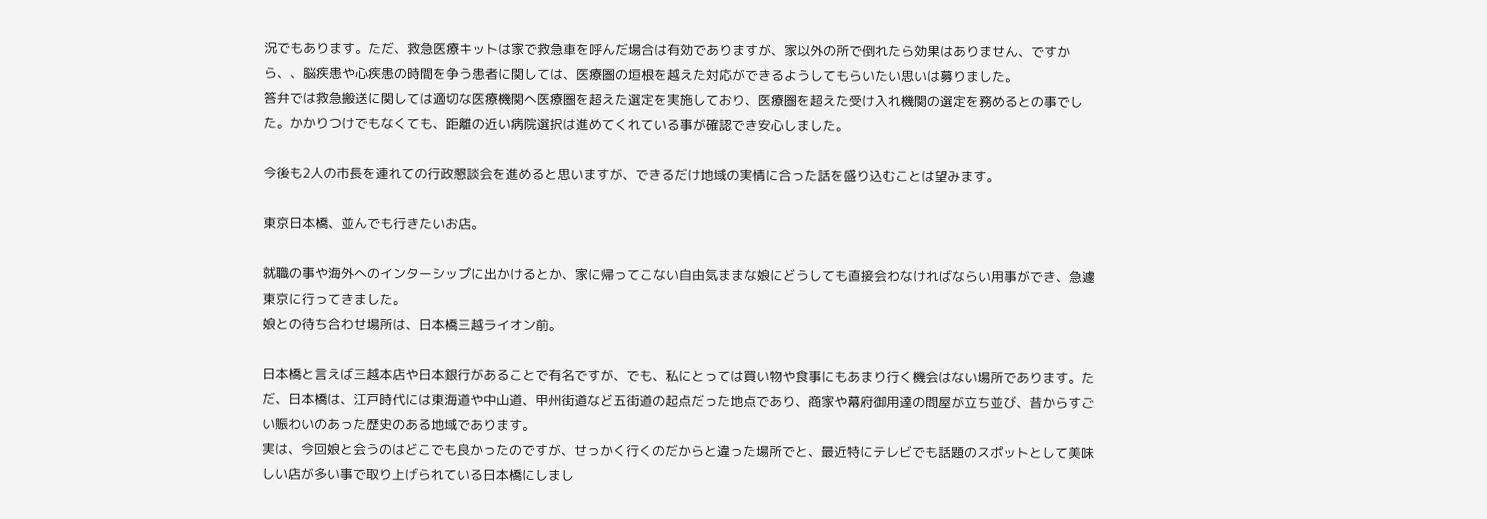況でもあります。ただ、救急医療キットは家で救急車を呼んだ場合は有効でありますが、家以外の所で倒れたら効果はありません、ですから、、脳疾患や心疾患の時間を争う患者に関しては、医療圏の垣根を越えた対応ができるようしてもらいたい思いは募りました。
答弁では救急搬送に関しては適切な医療機関へ医療圏を超えた選定を実施しており、医療圏を超えた受け入れ機関の選定を務めるとの事でした。かかりつけでもなくても、距離の近い病院選択は進めてくれている事が確認でき安心しました。

今後も2人の市長を連れての行政懇談会を進めると思いますが、できるだけ地域の実情に合った話を盛り込むことは望みます。

東京日本橋、並んでも行きたいお店。

就職の事や海外へのインターシップに出かけるとか、家に帰ってこない自由気ままな娘にどうしても直接会わなければならい用事ができ、急遽東京に行ってきました。
娘との待ち合わせ場所は、日本橋三越ライオン前。

日本橋と言えば三越本店や日本銀行があることで有名ですが、でも、私にとっては買い物や食事にもあまり行く機会はない場所であります。ただ、日本橋は、江戸時代には東海道や中山道、甲州街道など五街道の起点だった地点であり、商家や幕府御用達の問屋が立ち並び、昔からすごい賑わいのあった歴史のある地域であります。
実は、今回娘と会うのはどこでも良かったのですが、せっかく行くのだからと違った場所でと、最近特にテレビでも話題のスポットとして美味しい店が多い事で取り上げられている日本橋にしまし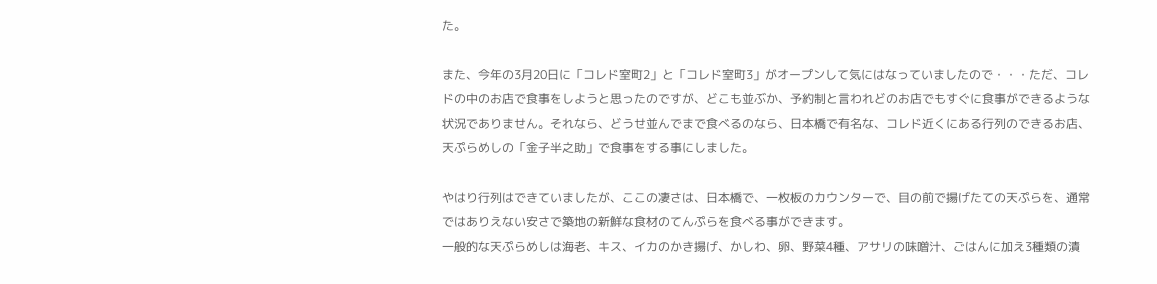た。

また、今年の3月20日に「コレド室町2」と「コレド室町3」がオープンして気にはなっていましたので・・・ただ、コレドの中のお店で食事をしようと思ったのですが、どこも並ぶか、予約制と言われどのお店でもすぐに食事ができるような状況でありません。それなら、どうせ並んでまで食べるのなら、日本橋で有名な、コレド近くにある行列のできるお店、天ぷらめしの「金子半之助」で食事をする事にしました。

やはり行列はできていましたが、ここの凄さは、日本橋で、一枚板のカウンターで、目の前で揚げたての天ぷらを、通常ではありえない安さで築地の新鮮な食材のてんぷらを食べる事ができます。
一般的な天ぷらめしは海老、キス、イカのかき揚げ、かしわ、卵、野菜4種、アサリの味噌汁、ごはんに加え3種類の漬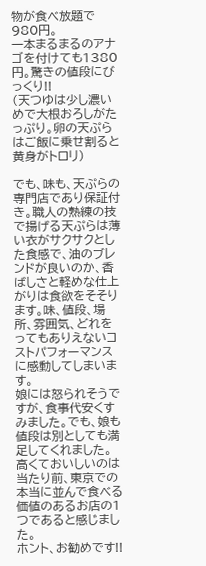物が食べ放題で980円。
一本まるまるのアナゴを付けても1380円。驚きの値段にびっくり!!
(天つゆは少し濃いめで大根おろしがたっぷり。卵の天ぷらはご飯に乗せ割ると黄身がトロリ)

でも、味も、天ぷらの専門店であり保証付き。職人の熟練の技で揚げる天ぷらは薄い衣がサクサクとした食感で、油のブレンドが良いのか、香ばしさと軽めな仕上がりは食欲をそそります。味、値段、場所、雰囲気、どれをってもありえないコストパフォーマンスに感動してしまいます。
娘には怒られそうですが、食事代安くすみました。でも、娘も値段は別としても満足してくれました。
高くておいしいのは当たり前、東京での本当に並んで食べる価値のあるお店の1つであると感じました。
ホント、お勧めです!!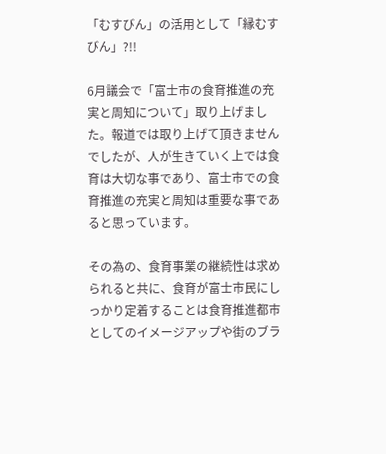「むすびん」の活用として「縁むすびん」?!!

6月議会で「富士市の食育推進の充実と周知について」取り上げました。報道では取り上げて頂きませんでしたが、人が生きていく上では食育は大切な事であり、富士市での食育推進の充実と周知は重要な事であると思っています。

その為の、食育事業の継続性は求められると共に、食育が富士市民にしっかり定着することは食育推進都市としてのイメージアップや街のブラ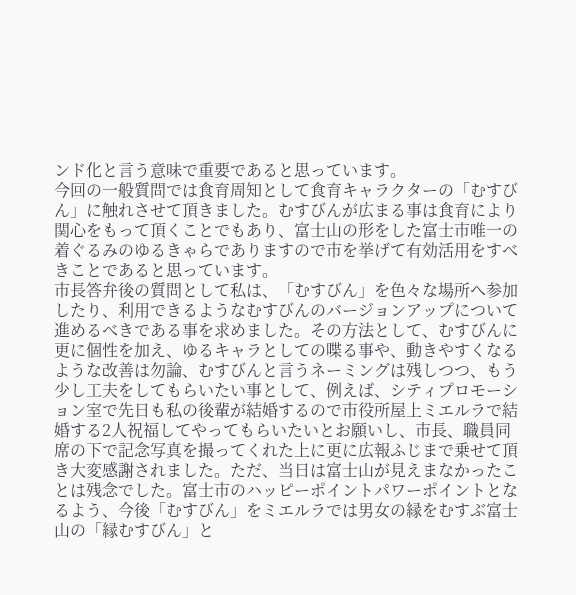ンド化と言う意味で重要であると思っています。
今回の一般質問では食育周知として食育キャラクターの「むすびん」に触れさせて頂きました。むすびんが広まる事は食育により関心をもって頂くことでもあり、富士山の形をした富士市唯一の着ぐるみのゆるきゃらでありますので市を挙げて有効活用をすべきことであると思っています。
市長答弁後の質問として私は、「むすびん」を色々な場所へ参加したり、利用できるようなむすびんのバージョンアップについて進めるべきである事を求めました。その方法として、むすびんに更に個性を加え、ゆるキャラとしての喋る事や、動きやすくなるような改善は勿論、むすびんと言うネーミングは残しつつ、もう少し工夫をしてもらいたい事として、例えば、シティプロモーション室で先日も私の後輩が結婚するので市役所屋上ミエルラで結婚する2人祝福してやってもらいたいとお願いし、市長、職員同席の下で記念写真を撮ってくれた上に更に広報ふじまで乗せて頂き大変感謝されました。ただ、当日は富士山が見えまなかったことは残念でした。富士市のハッピーポイントパワーポイントとなるよう、今後「むすびん」をミエルラでは男女の縁をむすぶ富士山の「縁むすびん」と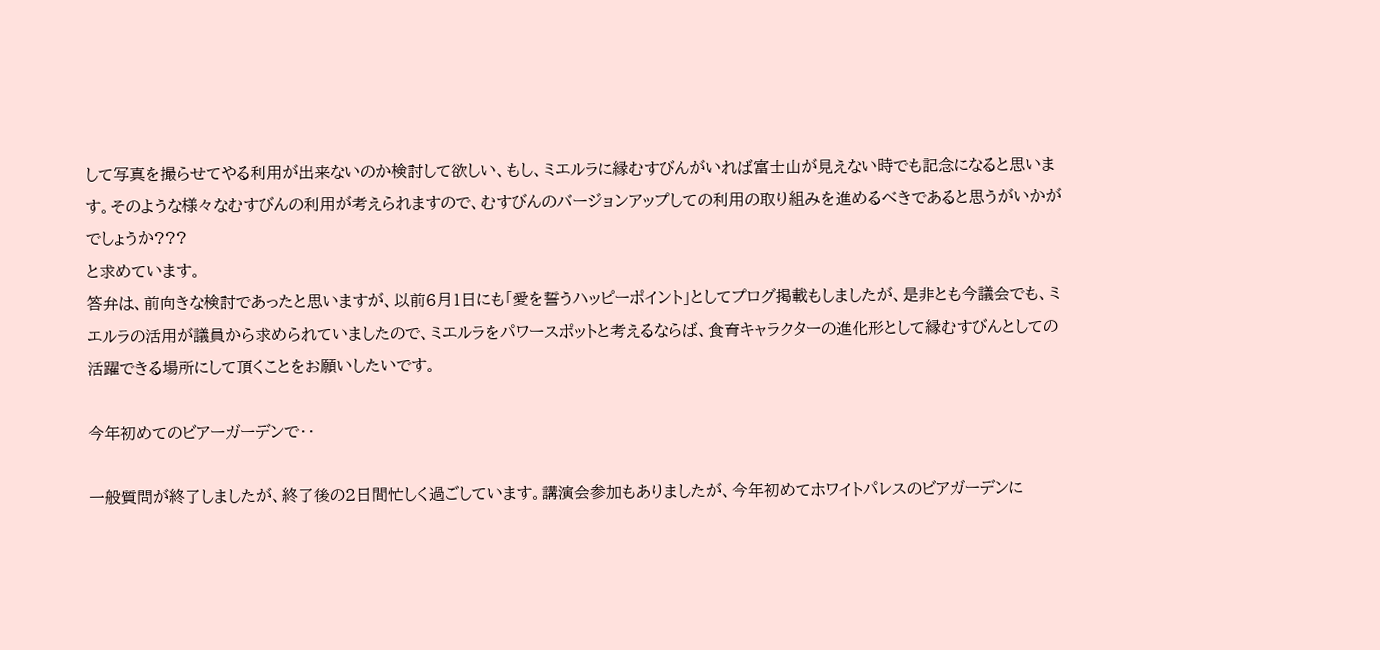して写真を撮らせてやる利用が出来ないのか検討して欲しい、もし、ミエルラに縁むすびんがいれば富士山が見えない時でも記念になると思います。そのような様々なむすびんの利用が考えられますので、むすびんのバージョンアップしての利用の取り組みを進めるべきであると思うがいかがでしょうか???
と求めています。
答弁は、前向きな検討であったと思いますが、以前6月1日にも「愛を誓うハッピーポイント」としてプログ掲載もしましたが、是非とも今議会でも、ミエルラの活用が議員から求められていましたので、ミエルラをパワースポットと考えるならば、食育キャラクターの進化形として縁むすびんとしての活躍できる場所にして頂くことをお願いしたいです。

今年初めてのビアーガーデンで・・

一般質問が終了しましたが、終了後の2日間忙しく過ごしています。講演会参加もありましたが、今年初めてホワイトパレスのビアガーデンに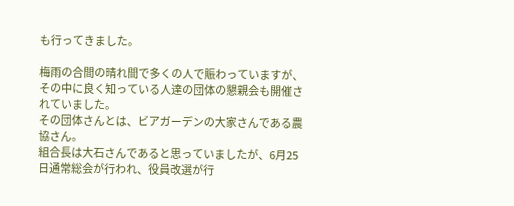も行ってきました。

梅雨の合間の晴れ間で多くの人で賑わっていますが、その中に良く知っている人達の団体の懇親会も開催されていました。
その団体さんとは、ビアガーデンの大家さんである農協さん。
組合長は大石さんであると思っていましたが、6月25日通常総会が行われ、役員改選が行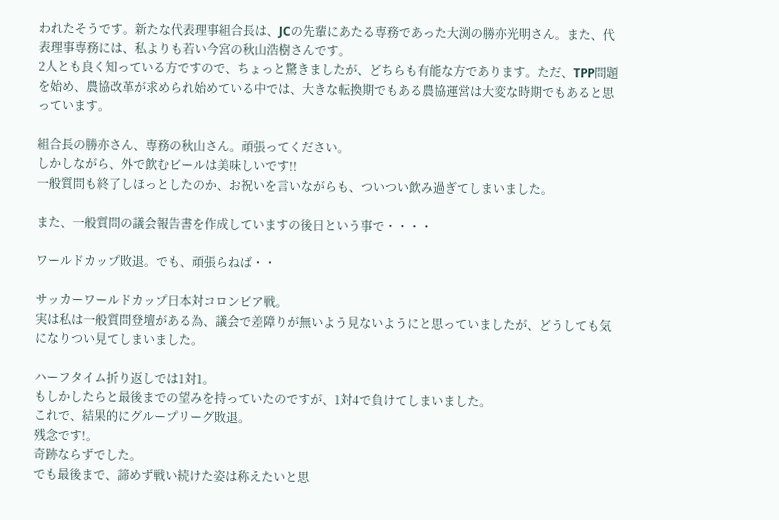われたそうです。新たな代表理事組合長は、JCの先輩にあたる専務であった大渕の勝亦光明さん。また、代表理事専務には、私よりも若い今宮の秋山浩樹さんです。
2人とも良く知っている方ですので、ちょっと驚きましたが、どちらも有能な方であります。ただ、TPP問題を始め、農協改革が求められ始めている中では、大きな転換期でもある農協運営は大変な時期でもあると思っています。

組合長の勝亦さん、専務の秋山さん。頑張ってください。
しかしながら、外で飲むビールは美味しいです!!
一般質問も終了しほっとしたのか、お祝いを言いながらも、ついつい飲み過ぎてしまいました。

また、一般質問の議会報告書を作成していますの後日という事で・・・・

ワールドカップ敗退。でも、頑張らねば・・

サッカーワールドカップ日本対コロンビア戦。
実は私は一般質問登壇がある為、議会で差障りが無いよう見ないようにと思っていましたが、どうしても気になりつい見てしまいました。

ハーフタイム折り返しでは1対1。
もしかしたらと最後までの望みを持っていたのですが、1対4で負けてしまいました。
これで、結果的にグループリーグ敗退。
残念です!。
奇跡ならずでした。
でも最後まで、諦めず戦い続けた姿は称えたいと思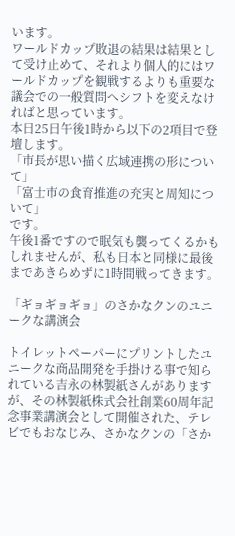います。
ワールドカップ敗退の結果は結果として受け止めて、それより個人的にはワールドカップを観戦するよりも重要な議会での一般質問へシフトを変えなければと思っています。
本日25日午後1時から以下の2項目で登壇します。
「市長が思い描く広域連携の形について」
「富士市の食育推進の充実と周知について」
です。
午後1番ですので眠気も襲ってくるかもしれませんが、私も日本と同様に最後まであきらめずに1時間戦ってきます。

「ギョギョギョ」のさかなクンのユニークな講演会

トイレットペーパーにプリントしたユニークな商品開発を手掛ける事で知られている吉永の林製紙さんがありますが、その林製紙株式会社創業60周年記念事業講演会として開催された、テレビでもおなじみ、さかなクンの「さか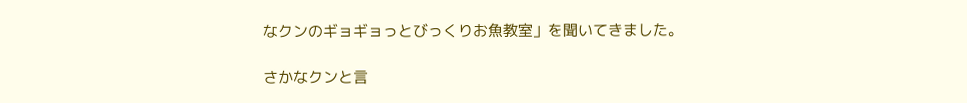なクンのギョギョっとびっくりお魚教室」を聞いてきました。

さかなクンと言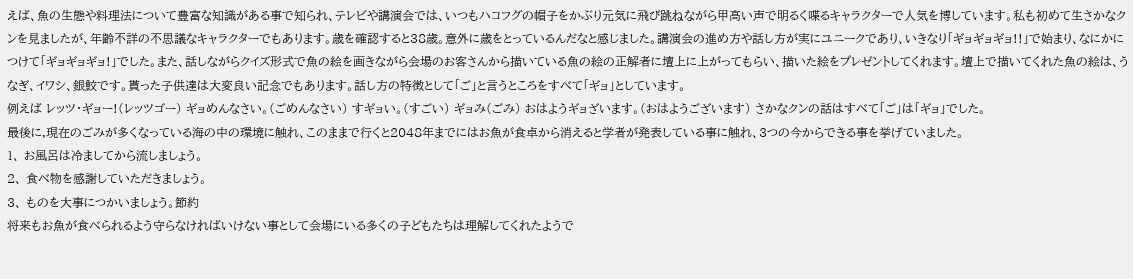えば、魚の生態や料理法について豊富な知識がある事で知られ、テレビや講演会では、いつもハコフグの帽子をかぶり元気に飛び跳ねながら甲高い声で明るく喋るキャラクターで人気を博しています。私も初めて生さかなクンを見ましたが、年齢不詳の不思議なキャラクターでもあります。歳を確認すると38歳。意外に歳をとっているんだなと感じました。講演会の進め方や話し方が実にユニークであり、いきなり「ギョギョギョ!!」で始まり、なにかにつけて「ギョギョギョ!」でした。また、話しながらクイズ形式で魚の絵を画きながら会場のお客さんから描いている魚の絵の正解者に壇上に上がってもらい、描いた絵をプレゼントしてくれます。壇上で描いてくれた魚の絵は、うなぎ、イワシ、銀鮫です。貰った子供達は大変良い記念でもあります。話し方の特徴として「ご」と言うところをすべて「ギョ」としています。
例えば レッツ・ギョー!(レッツゴー) ギョめんなさい。(ごめんなさい) すギョい。(すごい) ギョみ(ごみ) おはようギョざいます。(おはようございます) さかなクンの話はすべて「ご」は「ギョ」でした。
最後に,現在のごみが多くなっている海の中の環境に触れ、このままで行くと2048年までにはお魚が食卓から消えると学者が発表している事に触れ、3つの今からできる事を挙げていました。
1、 お風呂は冷ましてから流しましょう。
2、 食べ物を感謝していただきましょう。
3、 ものを大事につかいましょう。節約
将来もお魚が食べられるよう守らなければいけない事として会場にいる多くの子どもたちは理解してくれたようで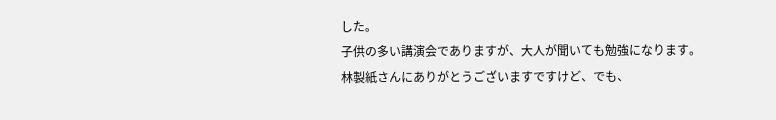した。
子供の多い講演会でありますが、大人が聞いても勉強になります。
林製紙さんにありがとうございますですけど、でも、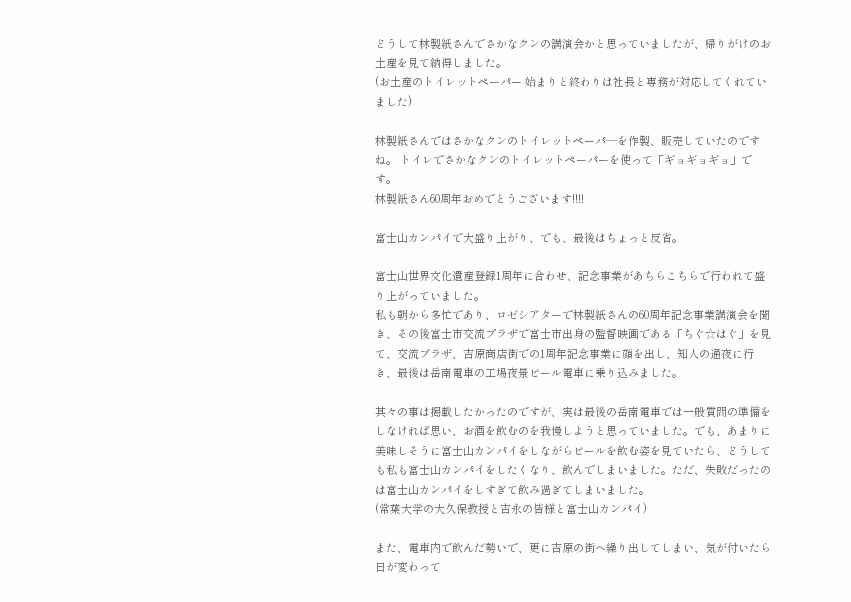どうして林製紙さんでさかなクンの講演会かと思っていましたが、帰りがけのお土産を見て納得しました。
(お土産のトイレットペーパー 始まりと終わりは社長と専務が対応してくれていました)

林製紙さんではさかなクンのトイレットペーパ—を作製、販売していたのですね。 トイレでさかなクンのトイレットペーパーを使って「ギョギョギョ」です。
林製紙さん60周年おめでとうございます!!!!

富士山カンパイで大盛り上がり、でも、最後はちょっと反省。

富士山世界文化遺産登録1周年に合わせ、記念事業があちらこちらで行われて盛り上がっていました。
私も朝から多忙であり、ロゼシアターで林製紙さんの60周年記念事業講演会を聞き、その後富士市交流プラザで富士市出身の監督映画である「ちぐ☆はぐ」を見て、交流ブラザ、吉原商店街での1周年記念事業に顔を出し、知人の通夜に行き、最後は岳南電車の工場夜景ビール電車に乗り込みました。

其々の事は掲載したかったのですが、実は最後の岳南電車では一般質問の準備をしなければ思い、お酒を飲むのを我慢しようと思っていました。でも、あまりに美味しそうに富士山カンパイをしながらビールを飲む姿を見ていたら、どうしても私も富士山カンパイをしたくなり、飲んでしまいました。ただ、失敗だったのは富士山カンパイをしすぎて飲み過ぎてしまいました。
(常葉大学の大久保教授と吉永の皆様と富士山カンパイ)

また、電車内で飲んだ勢いで、更に吉原の街へ繰り出してしまい、気が付いたら日が変わって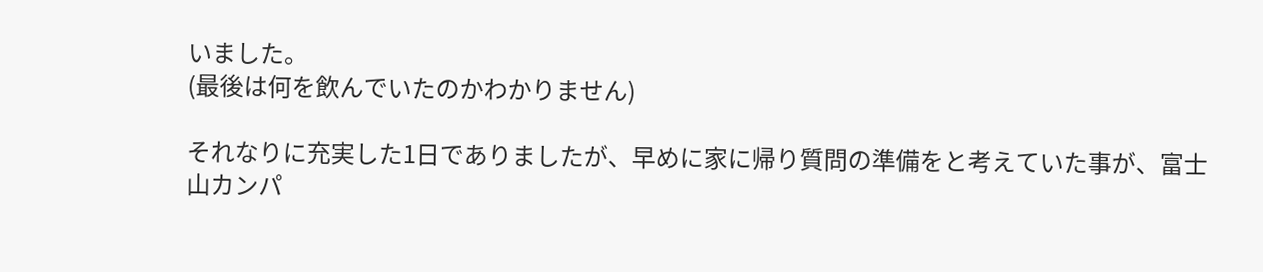いました。
(最後は何を飲んでいたのかわかりません)

それなりに充実した1日でありましたが、早めに家に帰り質問の準備をと考えていた事が、富士山カンパ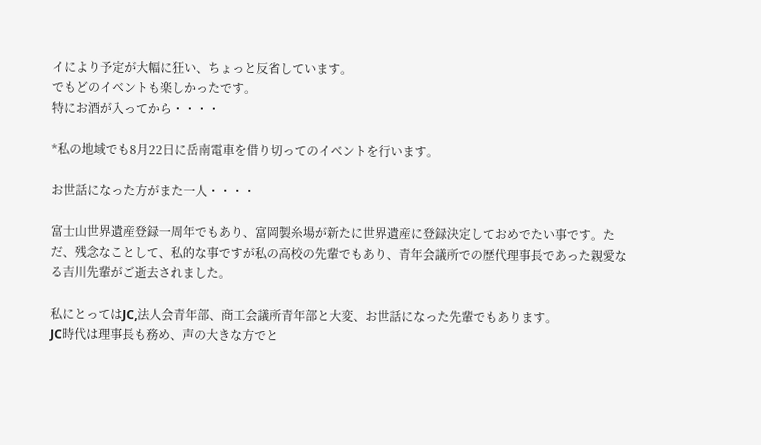イにより予定が大幅に狂い、ちょっと反省しています。
でもどのイベントも楽しかったです。
特にお酒が入ってから・・・・

*私の地域でも8月22日に岳南電車を借り切ってのイベントを行います。

お世話になった方がまた一人・・・・

富士山世界遺産登録一周年でもあり、富岡製糸場が新たに世界遺産に登録決定しておめでたい事です。ただ、残念なことして、私的な事ですが私の高校の先輩でもあり、青年会議所での歴代理事長であった親愛なる吉川先輩がご逝去されました。

私にとってはJC,法人会青年部、商工会議所青年部と大変、お世話になった先輩でもあります。
JC時代は理事長も務め、声の大きな方でと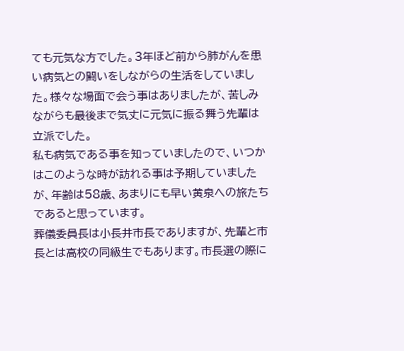ても元気な方でした。3年ほど前から肺がんを患い病気との闘いをしながらの生活をしていました。様々な場面で会う事はありましたが、苦しみながらも最後まで気丈に元気に振る舞う先輩は立派でした。
私も病気である事を知っていましたので、いつかはこのような時が訪れる事は予期していましたが、年齢は58歳、あまりにも早い黄泉への旅たちであると思っています。
葬儀委員長は小長井市長でありますが、先輩と市長とは高校の同級生でもあります。市長選の際に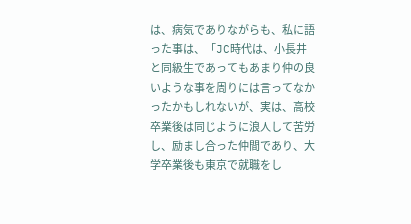は、病気でありながらも、私に語った事は、「JC時代は、小長井と同級生であってもあまり仲の良いような事を周りには言ってなかったかもしれないが、実は、高校卒業後は同じように浪人して苦労し、励まし合った仲間であり、大学卒業後も東京で就職をし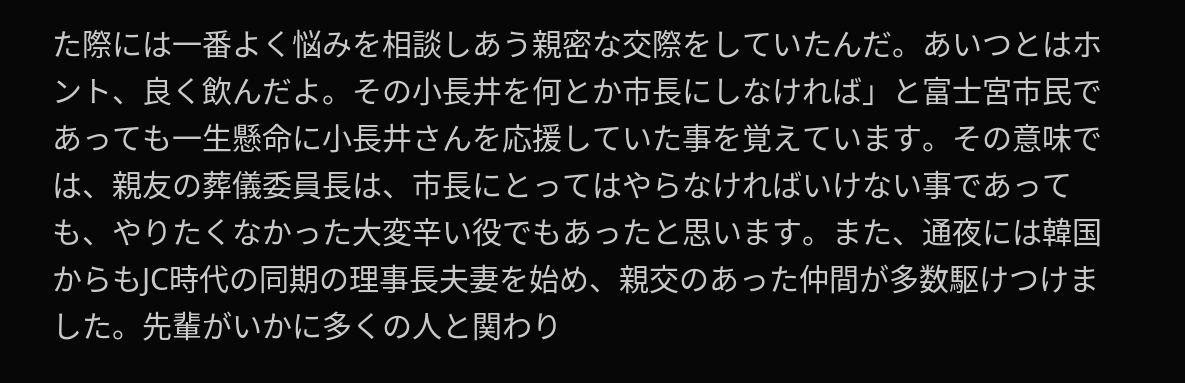た際には一番よく悩みを相談しあう親密な交際をしていたんだ。あいつとはホント、良く飲んだよ。その小長井を何とか市長にしなければ」と富士宮市民であっても一生懸命に小長井さんを応援していた事を覚えています。その意味では、親友の葬儀委員長は、市長にとってはやらなければいけない事であっても、やりたくなかった大変辛い役でもあったと思います。また、通夜には韓国からもJC時代の同期の理事長夫妻を始め、親交のあった仲間が多数駆けつけました。先輩がいかに多くの人と関わり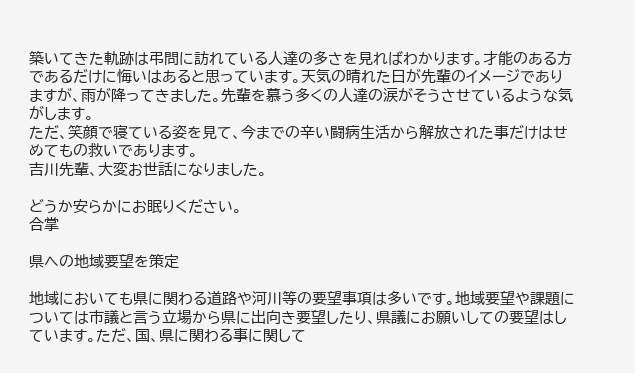築いてきた軌跡は弔問に訪れている人達の多さを見ればわかります。才能のある方であるだけに悔いはあると思っています。天気の晴れた日が先輩のイメージでありますが、雨が降ってきました。先輩を慕う多くの人達の涙がそうさせているような気がします。
ただ、笑顔で寝ている姿を見て、今までの辛い闘病生活から解放された事だけはせめてもの救いであります。
吉川先輩、大変お世話になりました。

どうか安らかにお眠りください。
合掌

県への地域要望を策定

地域においても県に関わる道路や河川等の要望事項は多いです。地域要望や課題については市議と言う立場から県に出向き要望したり、県議にお願いしての要望はしています。ただ、国、県に関わる事に関して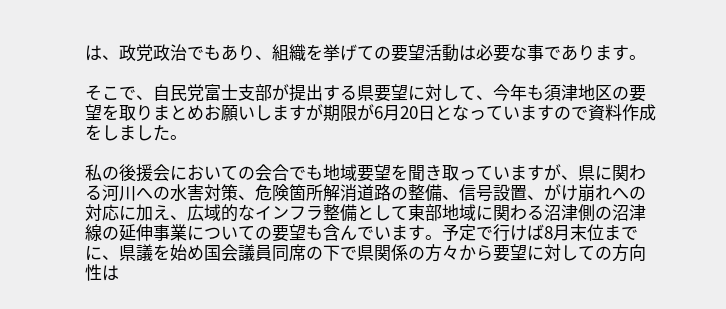は、政党政治でもあり、組織を挙げての要望活動は必要な事であります。

そこで、自民党富士支部が提出する県要望に対して、今年も須津地区の要望を取りまとめお願いしますが期限が6月20日となっていますので資料作成をしました。

私の後援会においての会合でも地域要望を聞き取っていますが、県に関わる河川への水害対策、危険箇所解消道路の整備、信号設置、がけ崩れへの対応に加え、広域的なインフラ整備として東部地域に関わる沼津側の沼津線の延伸事業についての要望も含んでいます。予定で行けば8月末位までに、県議を始め国会議員同席の下で県関係の方々から要望に対しての方向性は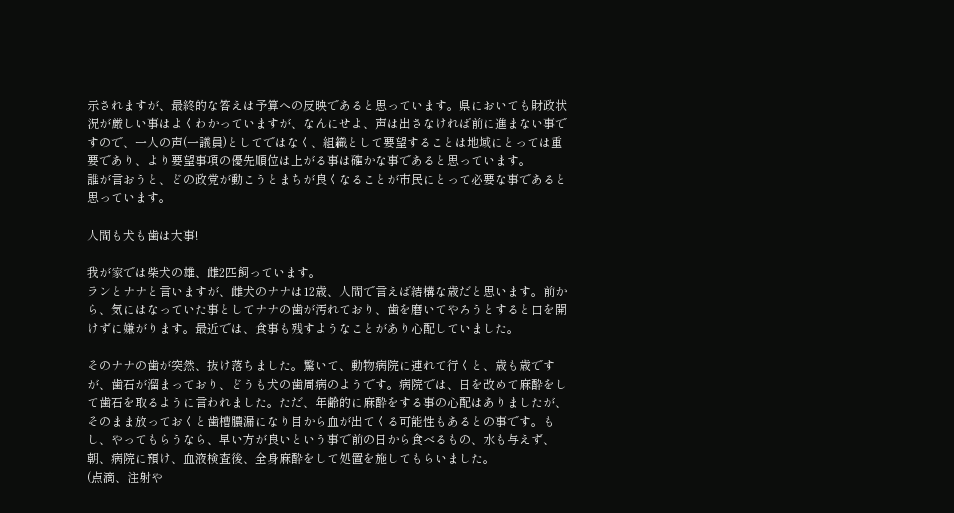示されますが、最終的な答えは予算への反映であると思っています。県においても財政状況が厳しい事はよくわかっていますが、なんにせよ、声は出さなければ前に進まない事ですので、一人の声(一議員)としてではなく、組織として要望することは地域にとっては重要であり、より要望事項の優先順位は上がる事は確かな事であると思っています。
誰が言おうと、どの政党が動こうとまちが良くなることが市民にとって必要な事であると思っています。

人間も犬も歯は大事!

我が家では柴犬の雄、雌2匹飼っています。
ランとナナと言いますが、雌犬のナナは12歳、人間で言えば結構な歳だと思います。前から、気にはなっていた事としてナナの歯が汚れており、歯を磨いてやろうとすると口を開けずに嫌がります。最近では、食事も残すようなことがあり心配していました。

そのナナの歯が突然、抜け落ちました。驚いて、動物病院に連れて行くと、歳も歳ですが、歯石が溜まっており、どうも犬の歯周病のようです。病院では、日を改めて麻酔をして歯石を取るように言われました。ただ、年齢的に麻酔をする事の心配はありましたが、そのまま放っておくと歯槽膿漏になり目から血が出てくる可能性もあるとの事です。もし、やってもらうなら、早い方が良いという事で前の日から食べるもの、水も与えず、朝、病院に預け、血液検査後、全身麻酔をして処置を施してもらいました。
(点滴、注射や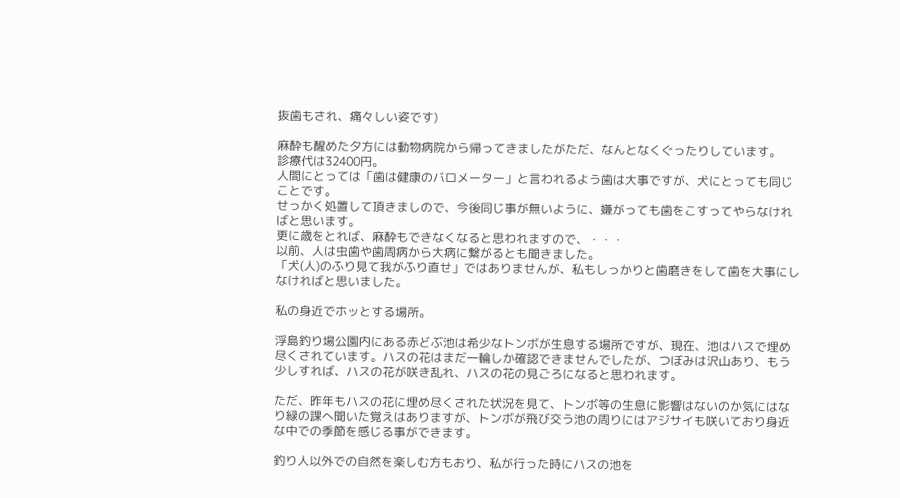抜歯もされ、痛々しい姿です)

麻酔も醒めた夕方には動物病院から帰ってきましたがただ、なんとなくぐったりしています。
診療代は32400円。
人間にとっては「歯は健康のバロメーター」と言われるよう歯は大事ですが、犬にとっても同じことです。
せっかく処置して頂きましので、今後同じ事が無いように、嫌がっても歯をこすってやらなければと思います。
更に歳をとれば、麻酔もできなくなると思われますので、・・・
以前、人は虫歯や歯周病から大病に繋がるとも聞きました。
「犬(人)のふり見て我がふり直せ」ではありませんが、私もしっかりと歯磨きをして歯を大事にしなければと思いました。

私の身近でホッとする場所。

浮島釣り場公園内にある赤どぶ池は希少なトンボが生息する場所ですが、現在、池はハスで埋め尽くされています。ハスの花はまだ一輪しか確認できませんでしたが、つぼみは沢山あり、もう少しすれば、ハスの花が咲き乱れ、ハスの花の見ごろになると思われます。

ただ、昨年もハスの花に埋め尽くされた状況を見て、トンボ等の生息に影響はないのか気にはなり緑の課へ聞いた覚えはありますが、トンボが飛び交う池の周りにはアジサイも咲いており身近な中での季節を感じる事ができます。

釣り人以外での自然を楽しむ方もおり、私が行った時にハスの池を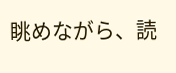眺めながら、読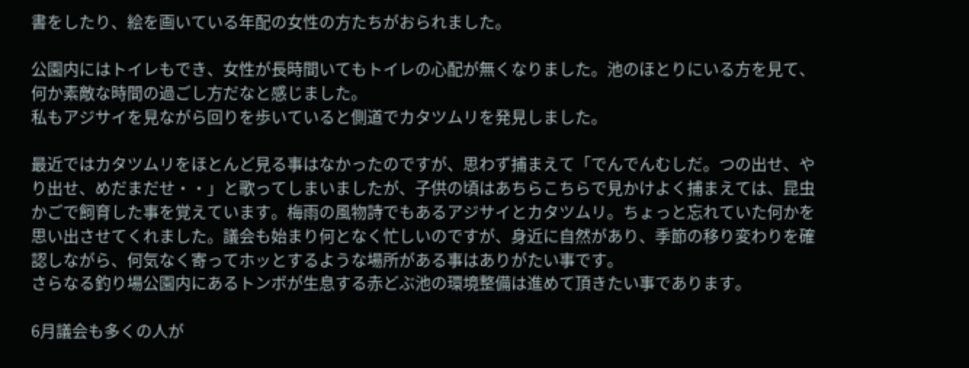書をしたり、絵を画いている年配の女性の方たちがおられました。

公園内にはトイレもでき、女性が長時間いてもトイレの心配が無くなりました。池のほとりにいる方を見て、何か素敵な時間の過ごし方だなと感じました。
私もアジサイを見ながら回りを歩いていると側道でカタツムリを発見しました。

最近ではカタツムリをほとんど見る事はなかったのですが、思わず捕まえて「でんでんむしだ。つの出せ、やり出せ、めだまだせ・・」と歌ってしまいましたが、子供の頃はあちらこちらで見かけよく捕まえては、昆虫かごで飼育した事を覚えています。梅雨の風物詩でもあるアジサイとカタツムリ。ちょっと忘れていた何かを思い出させてくれました。議会も始まり何となく忙しいのですが、身近に自然があり、季節の移り変わりを確認しながら、何気なく寄ってホッとするような場所がある事はありがたい事です。
さらなる釣り場公園内にあるトンボが生息する赤どぶ池の環境整備は進めて頂きたい事であります。

6月議会も多くの人が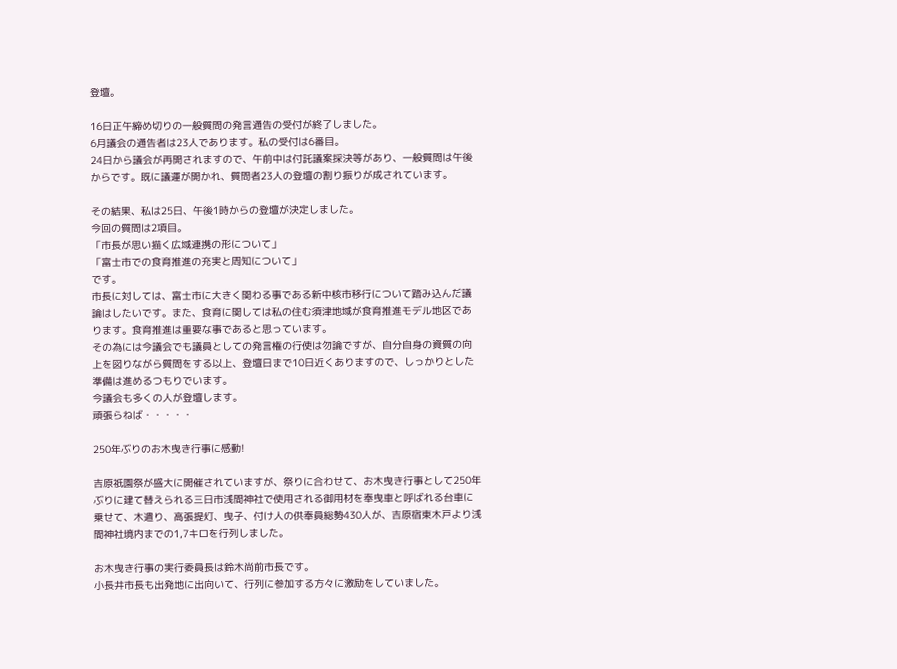登壇。

16日正午締め切りの一般質問の発言通告の受付が終了しました。
6月議会の通告者は23人であります。私の受付は6番目。
24日から議会が再開されますので、午前中は付託議案採決等があり、一般質問は午後からです。既に議運が開かれ、質問者23人の登壇の割り振りが成されています。

その結果、私は25日、午後1時からの登壇が決定しました。
今回の質問は2項目。
「市長が思い描く広域連携の形について」
「富士市での食育推進の充実と周知について」
です。
市長に対しては、富士市に大きく関わる事である新中核市移行について踏み込んだ議論はしたいです。また、食育に関しては私の住む須津地域が食育推進モデル地区であります。食育推進は重要な事であると思っています。
その為には今議会でも議員としての発言権の行使は勿論ですが、自分自身の資質の向上を図りながら質問をする以上、登壇日まで10日近くありますので、しっかりとした準備は進めるつもりでいます。
今議会も多くの人が登壇します。
頑張らねば・・・・・

250年ぶりのお木曳き行事に感動!

吉原祇園祭が盛大に開催されていますが、祭りに合わせて、お木曳き行事として250年ぶりに建て替えられる三日市浅間神社で使用される御用材を奉曳車と呼ばれる台車に乗せて、木遣り、高張提灯、曳子、付け人の供奉員総勢430人が、吉原宿東木戸より浅間神社境内までの1,7キロを行列しました。

お木曳き行事の実行委員長は鈴木尚前市長です。
小長井市長も出発地に出向いて、行列に参加する方々に激励をしていました。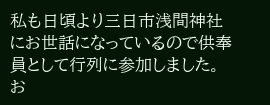私も日頃より三日市浅間神社にお世話になっているので供奉員として行列に参加しました。お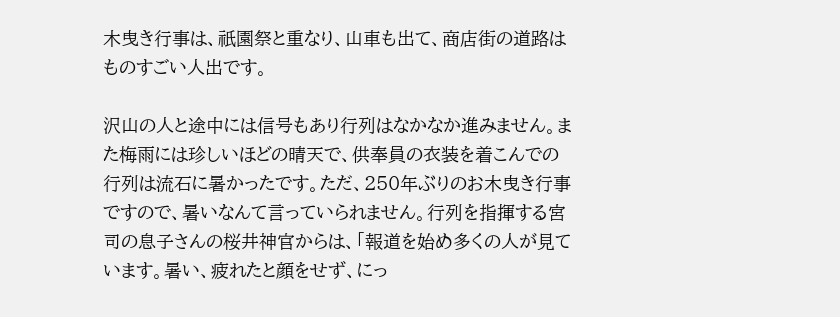木曳き行事は、祇園祭と重なり、山車も出て、商店街の道路はものすごい人出です。

沢山の人と途中には信号もあり行列はなかなか進みません。また梅雨には珍しいほどの晴天で、供奉員の衣装を着こんでの行列は流石に暑かったです。ただ、250年ぶりのお木曳き行事ですので、暑いなんて言っていられません。行列を指揮する宮司の息子さんの桜井神官からは、「報道を始め多くの人が見ています。暑い、疲れたと顔をせず、にっ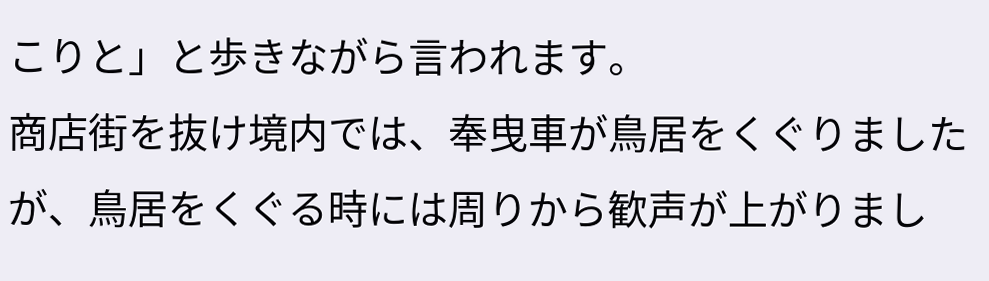こりと」と歩きながら言われます。
商店街を抜け境内では、奉曳車が鳥居をくぐりましたが、鳥居をくぐる時には周りから歓声が上がりまし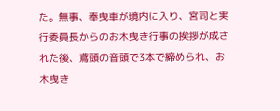た。無事、奉曳車が境内に入り、宮司と実行委員長からのお木曳き行事の挨拶が成された後、鳶頭の音頭で3本で締められ、お木曳き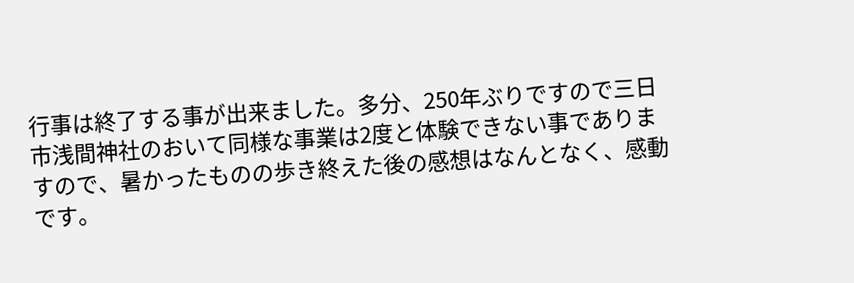行事は終了する事が出来ました。多分、250年ぶりですので三日市浅間神社のおいて同様な事業は2度と体験できない事でありますので、暑かったものの歩き終えた後の感想はなんとなく、感動です。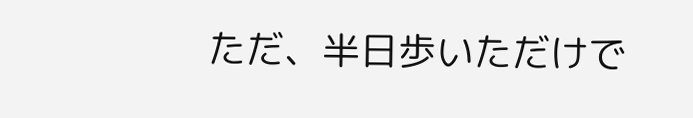ただ、半日歩いただけで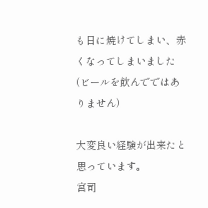も日に焼けてしまい、赤くなってしまいました(ビールを飲んでではありません)

大変良い経験が出来たと思っています。
宮司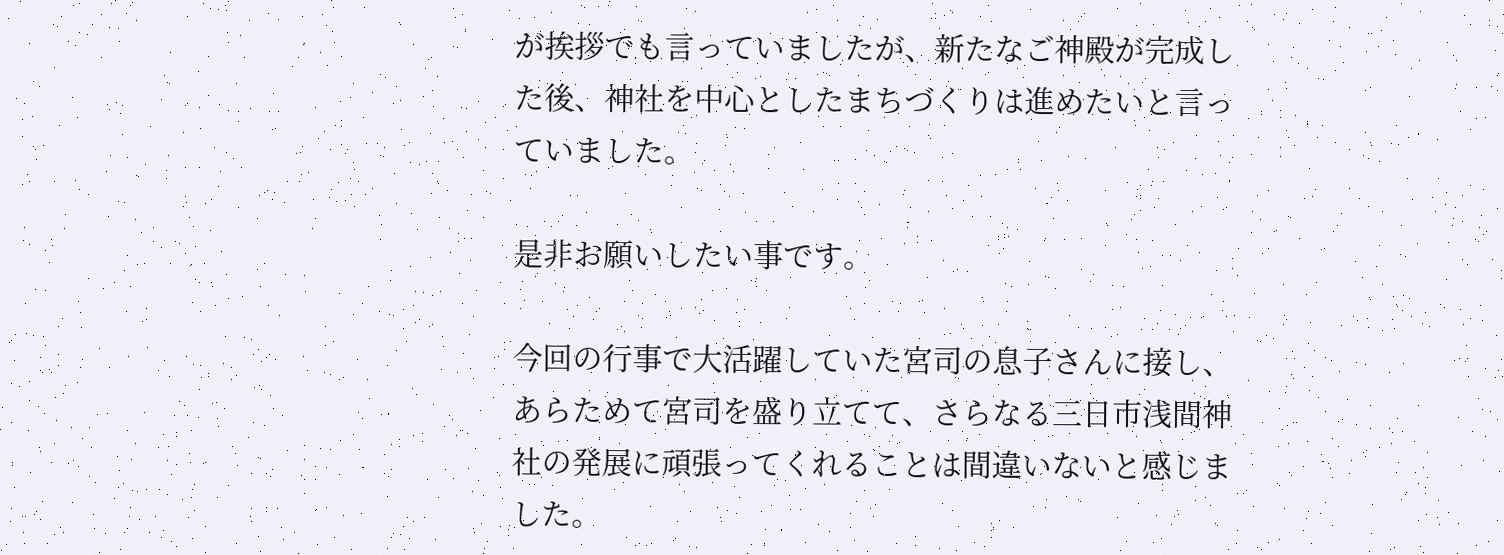が挨拶でも言っていましたが、新たなご神殿が完成した後、神社を中心としたまちづくりは進めたいと言っていました。

是非お願いしたい事です。

今回の行事で大活躍していた宮司の息子さんに接し、あらためて宮司を盛り立てて、さらなる三日市浅間神社の発展に頑張ってくれることは間違いないと感じました。